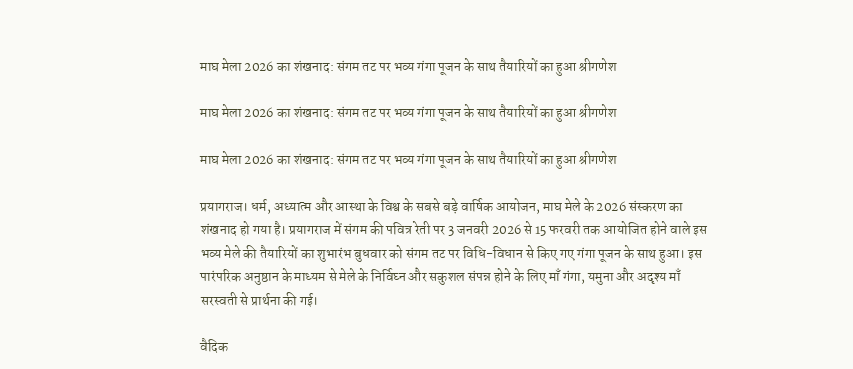माघ मेला 2026 का शंखनाद: संगम तट पर भव्य गंगा पूजन के साथ तैयारियों का हुआ श्रीगणेश

माघ मेला 2026 का शंखनाद: संगम तट पर भव्य गंगा पूजन के साथ तैयारियों का हुआ श्रीगणेश

माघ मेला 2026 का शंखनाद: संगम तट पर भव्य गंगा पूजन के साथ तैयारियों का हुआ श्रीगणेश

प्रयागराज। धर्म, अध्यात्म और आस्था के विश्व के सबसे बड़े वार्षिक आयोजन, माघ मेले के 2026 संस्करण का शंखनाद हो गया है। प्रयागराज में संगम की पवित्र रेती पर 3 जनवरी 2026 से 15 फरवरी तक आयोजित होने वाले इस भव्य मेले की तैयारियों का शुभारंभ बुधवार को संगम तट पर विधि-विधान से किए गए गंगा पूजन के साथ हुआ। इस पारंपरिक अनुष्ठान के माध्यम से मेले के निर्विघ्न और सकुशल संपन्न होने के लिए माँ गंगा, यमुना और अदृश्य माँ सरस्वती से प्रार्थना की गई।

वैदिक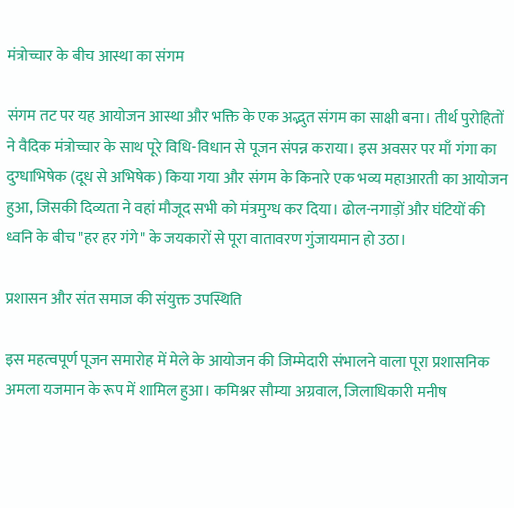मंत्रोच्चार के बीच आस्था का संगम

संगम तट पर यह आयोजन आस्था और भक्ति के एक अद्भुत संगम का साक्षी बना। तीर्थ पुरोहितों ने वैदिक मंत्रोच्चार के साथ पूरे विधि-विधान से पूजन संपन्न कराया। इस अवसर पर माँ गंगा का दुग्धाभिषेक (दूध से अभिषेक) किया गया और संगम के किनारे एक भव्य महाआरती का आयोजन हुआ, जिसकी दिव्यता ने वहां मौजूद सभी को मंत्रमुग्ध कर दिया। ढोल-नगाड़ों और घंटियों की ध्वनि के बीच "हर हर गंगे" के जयकारों से पूरा वातावरण गुंजायमान हो उठा।

प्रशासन और संत समाज की संयुक्त उपस्थिति

इस महत्वपूर्ण पूजन समारोह में मेले के आयोजन की जिम्मेदारी संभालने वाला पूरा प्रशासनिक अमला यजमान के रूप में शामिल हुआ। कमिश्नर सौम्या अग्रवाल, जिलाधिकारी मनीष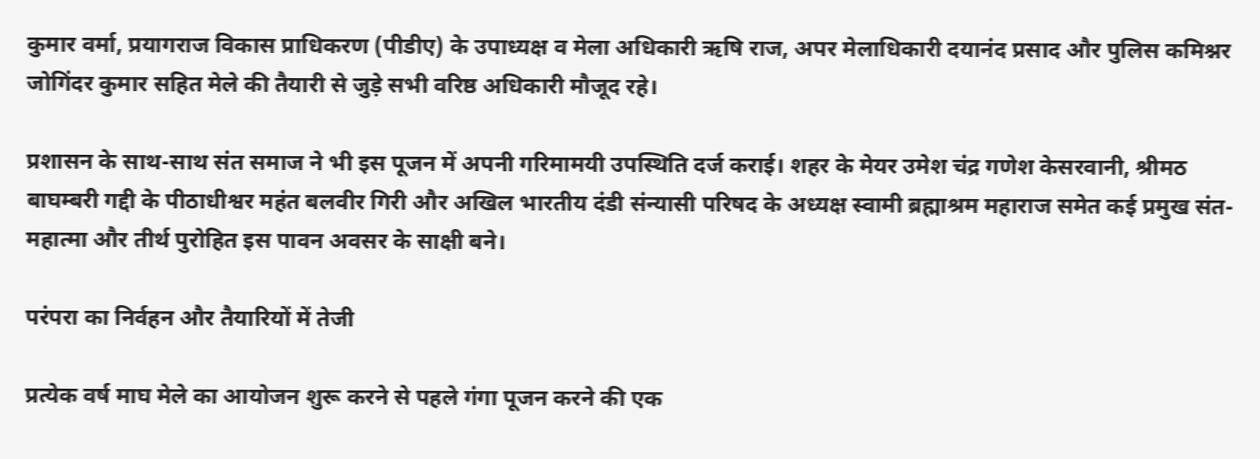कुमार वर्मा, प्रयागराज विकास प्राधिकरण (पीडीए) के उपाध्यक्ष व मेला अधिकारी ऋषि राज, अपर मेलाधिकारी दयानंद प्रसाद और पुलिस कमिश्नर जोगिंदर कुमार सहित मेले की तैयारी से जुड़े सभी वरिष्ठ अधिकारी मौजूद रहे।

प्रशासन के साथ-साथ संत समाज ने भी इस पूजन में अपनी गरिमामयी उपस्थिति दर्ज कराई। शहर के मेयर उमेश चंद्र गणेश केसरवानी, श्रीमठ बाघम्बरी गद्दी के पीठाधीश्वर महंत बलवीर गिरी और अखिल भारतीय दंडी संन्यासी परिषद के अध्यक्ष स्वामी ब्रह्माश्रम महाराज समेत कई प्रमुख संत-महात्मा और तीर्थ पुरोहित इस पावन अवसर के साक्षी बने।

परंपरा का निर्वहन और तैयारियों में तेजी

प्रत्येक वर्ष माघ मेले का आयोजन शुरू करने से पहले गंगा पूजन करने की एक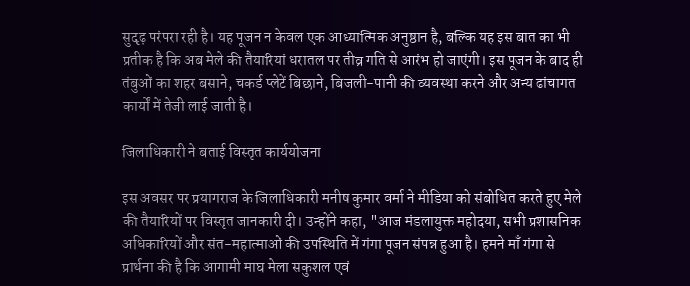सुदृढ़ परंपरा रही है। यह पूजन न केवल एक आध्यात्मिक अनुष्ठान है, बल्कि यह इस बात का भी प्रतीक है कि अब मेले की तैयारियां धरातल पर तीव्र गति से आरंभ हो जाएंगी। इस पूजन के बाद ही तंबुओं का शहर बसाने, चकर्ड प्लेटें बिछाने, बिजली-पानी की व्यवस्था करने और अन्य ढांचागत कार्यों में तेजी लाई जाती है।

जिलाधिकारी ने बताई विस्तृत कार्ययोजना

इस अवसर पर प्रयागराज के जिलाधिकारी मनीष कुमार वर्मा ने मीडिया को संबोधित करते हुए मेले की तैयारियों पर विस्तृत जानकारी दी। उन्होंने कहा, "आज मंडलायुक्त महोदया, सभी प्रशासनिक अधिकारियों और संत-महात्माओं की उपस्थिति में गंगा पूजन संपन्न हुआ है। हमने माँ गंगा से प्रार्थना की है कि आगामी माघ मेला सकुशल एवं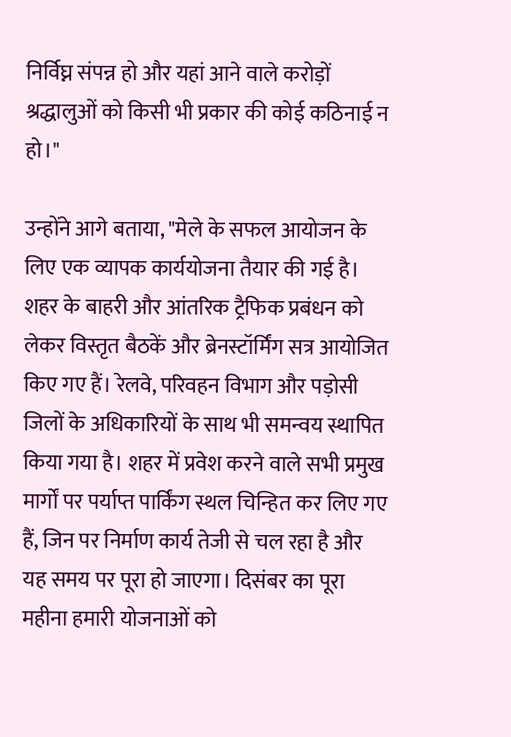निर्विघ्न संपन्न हो और यहां आने वाले करोड़ों श्रद्धालुओं को किसी भी प्रकार की कोई कठिनाई न हो।"

उन्होंने आगे बताया, "मेले के सफल आयोजन के लिए एक व्यापक कार्ययोजना तैयार की गई है। शहर के बाहरी और आंतरिक ट्रैफिक प्रबंधन को लेकर विस्तृत बैठकें और ब्रेनस्टॉर्मिंग सत्र आयोजित किए गए हैं। रेलवे, परिवहन विभाग और पड़ोसी जिलों के अधिकारियों के साथ भी समन्वय स्थापित किया गया है। शहर में प्रवेश करने वाले सभी प्रमुख मार्गों पर पर्याप्त पार्किंग स्थल चिन्हित कर लिए गए हैं, जिन पर निर्माण कार्य तेजी से चल रहा है और यह समय पर पूरा हो जाएगा। दिसंबर का पूरा महीना हमारी योजनाओं को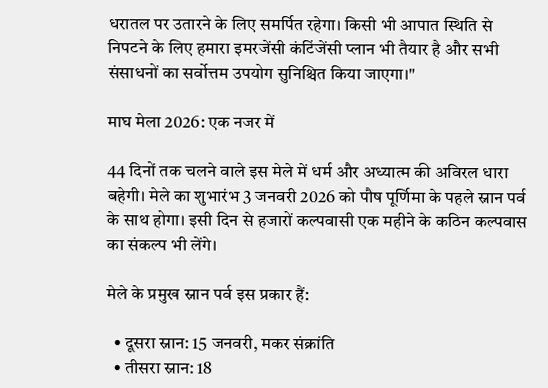धरातल पर उतारने के लिए समर्पित रहेगा। किसी भी आपात स्थिति से निपटने के लिए हमारा इमरजेंसी कंटिंजेंसी प्लान भी तैयार है और सभी संसाधनों का सर्वोत्तम उपयोग सुनिश्चित किया जाएगा।"

माघ मेला 2026: एक नजर में

44 दिनों तक चलने वाले इस मेले में धर्म और अध्यात्म की अविरल धारा बहेगी। मेले का शुभारंभ 3 जनवरी 2026 को पौष पूर्णिमा के पहले स्नान पर्व के साथ होगा। इसी दिन से हजारों कल्पवासी एक महीने के कठिन कल्पवास का संकल्प भी लेंगे।

मेले के प्रमुख स्नान पर्व इस प्रकार हैं:

  • दूसरा स्नान: 15 जनवरी, मकर संक्रांति
  • तीसरा स्नान: 18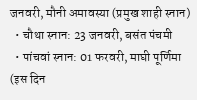जनवरी, मौनी अमावस्या (प्रमुख शाही स्नान)
  • चौथा स्नान: 23 जनवरी, बसंत पंचमी
  • पांचवां स्नान: 01 फरवरी, माघी पूर्णिमा (इस दिन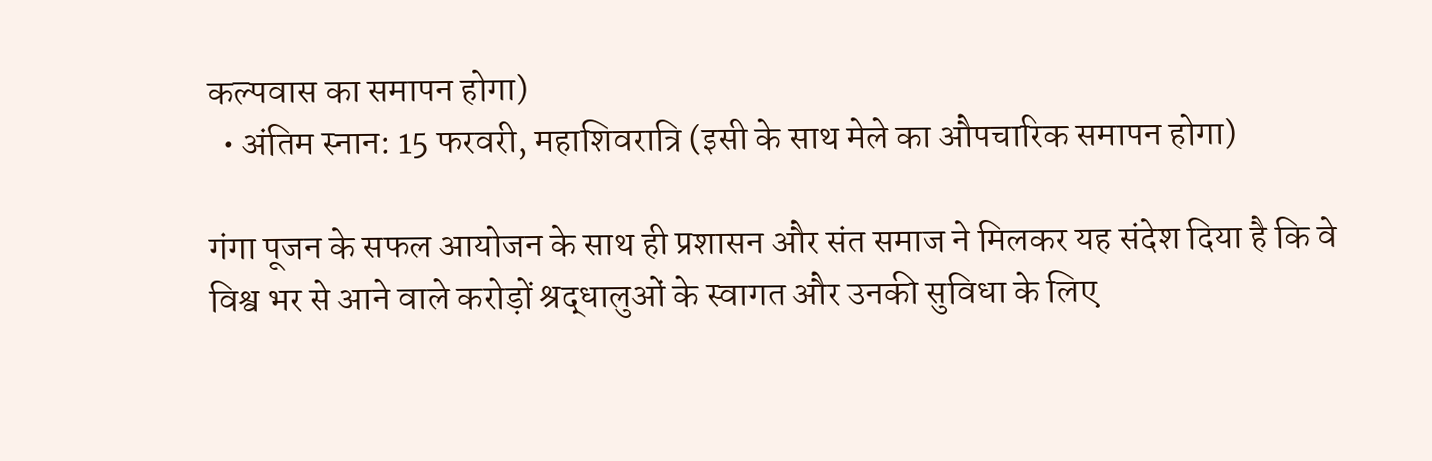कल्पवास का समापन होगा)
  • अंतिम स्नान: 15 फरवरी, महाशिवरात्रि (इसी के साथ मेले का औपचारिक समापन होगा)

गंगा पूजन के सफल आयोजन के साथ ही प्रशासन और संत समाज ने मिलकर यह संदेश दिया है कि वे विश्व भर से आने वाले करोड़ों श्रद्धालुओं के स्वागत और उनकी सुविधा के लिए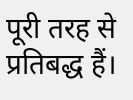पूरी तरह से प्रतिबद्ध हैं।